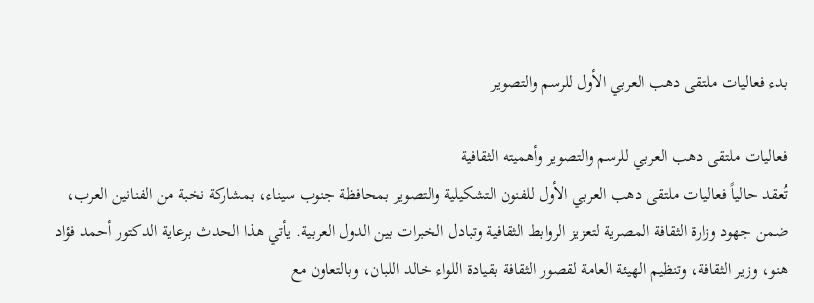بدء فعاليات ملتقى دهب العربي الأول للرسم والتصوير

فعاليات ملتقى دهب العربي للرسم والتصوير وأهميته الثقافية
تُعقد حالياً فعاليات ملتقى دهب العربي الأول للفنون التشكيلية والتصوير بمحافظة جنوب سيناء، بمشاركة نخبة من الفنانين العرب، ضمن جهود وزارة الثقافة المصرية لتعزيز الروابط الثقافية وتبادل الخبرات بين الدول العربية. يأتي هذا الحدث برعاية الدكتور أحمد فؤاد هنو، وزير الثقافة، وتنظيم الهيئة العامة لقصور الثقافة بقيادة اللواء خالد اللبان، وبالتعاون مع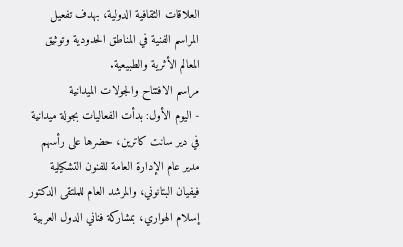العلاقات الثقافية الدولية، بهدف تفعيل المراسم الفنية في المناطق الحدودية وتوثيق المعالم الأثرية والطبيعية.
مراسم الافتتاح والجولات الميدانية
- اليوم الأول: بدأت الفعاليات بجولة ميدانية في دير سانت كاترين، حضرها على رأسهم مدير عام الإدارة العامة للفنون التشكيلية فيفيان البتانوني، والمرشد العام للملتقى الدكتور إسلام الهواري، بمشاركة فناني الدول العربية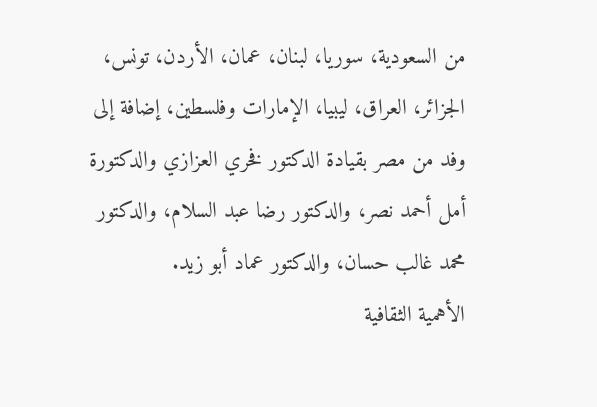من السعودية، سوريا، لبنان، عمان، الأردن، تونس، الجزائر، العراق، ليبيا، الإمارات وفلسطين، إضافة إلى وفد من مصر بقيادة الدكتور فخري العزازي والدكتورة أمل أحمد نصر، والدكتور رضا عبد السلام، والدكتور محمد غالب حسان، والدكتور عماد أبو زيد.
الأهمية الثقافية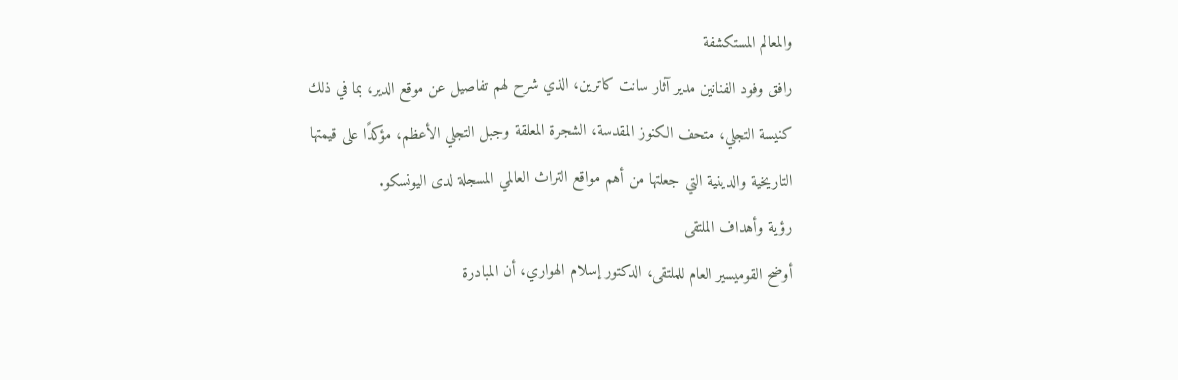والمعالم المستكشفة
رافق وفود الفنانين مدير آثار سانت كاترين، الذي شرح لهم تفاصيل عن موقع الدير، بما في ذلك كنيسة التجلي، متحف الكنوز المقدسة، الشجرة المعلقة وجبل التجلي الأعظم، مؤكدًا على قيمتها التاريخية والدينية التي جعلتها من أهم مواقع التراث العالمي المسجلة لدى اليونسكو.
رؤية وأهداف الملتقى
أوضح القوميسير العام للملتقى، الدكتور إسلام الهواري، أن المبادرة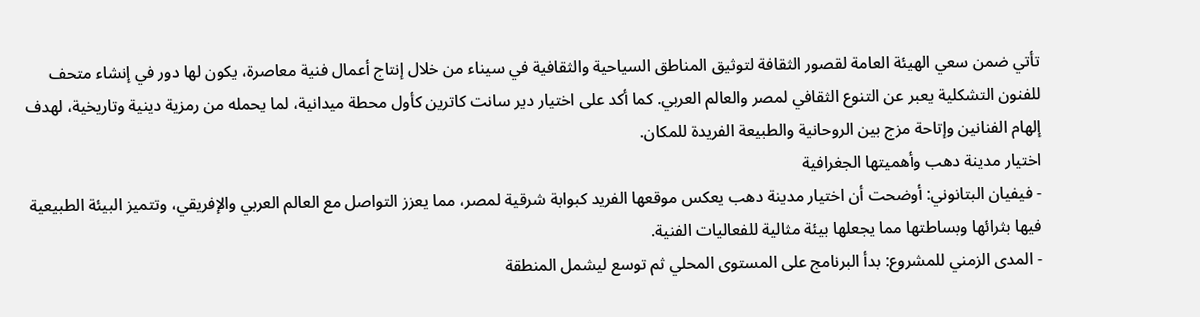تأتي ضمن سعي الهيئة العامة لقصور الثقافة لتوثيق المناطق السياحية والثقافية في سيناء من خلال إنتاج أعمال فنية معاصرة، يكون لها دور في إنشاء متحف للفنون التشكلية يعبر عن التنوع الثقافي لمصر والعالم العربي. كما أكد على اختيار دير سانت كاترين كأول محطة ميدانية، لما يحمله من رمزية دينية وتاريخية، لهدف إلهام الفنانين وإتاحة مزج بين الروحانية والطبيعة الفريدة للمكان.
اختيار مدينة دهب وأهميتها الجغرافية
- فيفيان البتانوني: أوضحت أن اختيار مدينة دهب يعكس موقعها الفريد كبوابة شرقية لمصر، مما يعزز التواصل مع العالم العربي والإفريقي، وتتميز البيئة الطبيعية فيها بثرائها وبساطتها مما يجعلها بيئة مثالية للفعاليات الفنية.
- المدى الزمني للمشروع: بدأ البرنامج على المستوى المحلي ثم توسع ليشمل المنطقة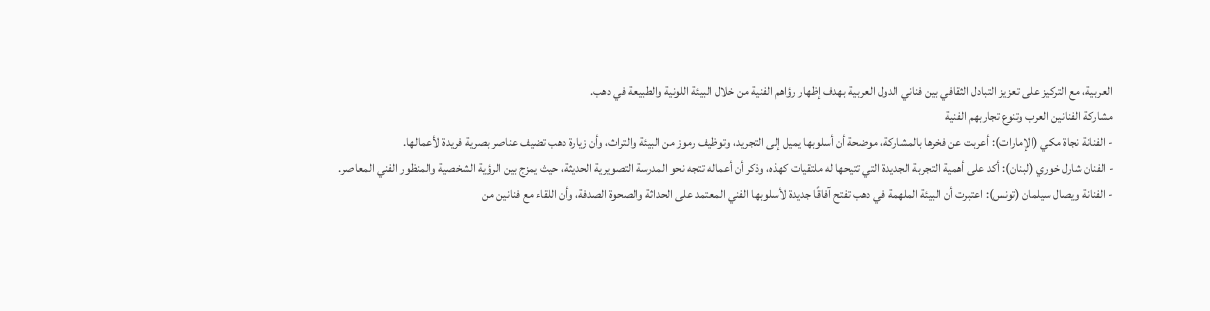العربية، مع التركيز على تعزيز التبادل الثقافي بين فناني الدول العربية بهدف إظهار رؤاهم الفنية من خلال البيئة اللونية والطبيعة في دهب.
مشاركة الفنانين العرب وتنوع تجاربهم الفنية
- الفنانة نجاة مكي (الإمارات): أعربت عن فخرها بالمشاركة، موضحة أن أسلوبها يميل إلى التجريد، وتوظيف رموز من البيئة والتراث، وأن زيارة دهب تضيف عناصر بصرية فريدة لأعمالها.
- الفنان شارل خوري (لبنان): أكد على أهمية التجربة الجديدة التي تتيحها له ملتقيات كهذه، وذكر أن أعماله تتجه نحو المدرسة التصويرية الحديثة، حيث يمزج بين الرؤية الشخصية والمنظور الفني المعاصر.
- الفنانة ويصال سيلمان (تونس): اعتبرت أن البيئة الملهمة في دهب تفتح آفاقًا جديدة لأسلوبها الفني المعتمد على الحداثة والصحوة الصدفة، وأن اللقاء مع فنانين من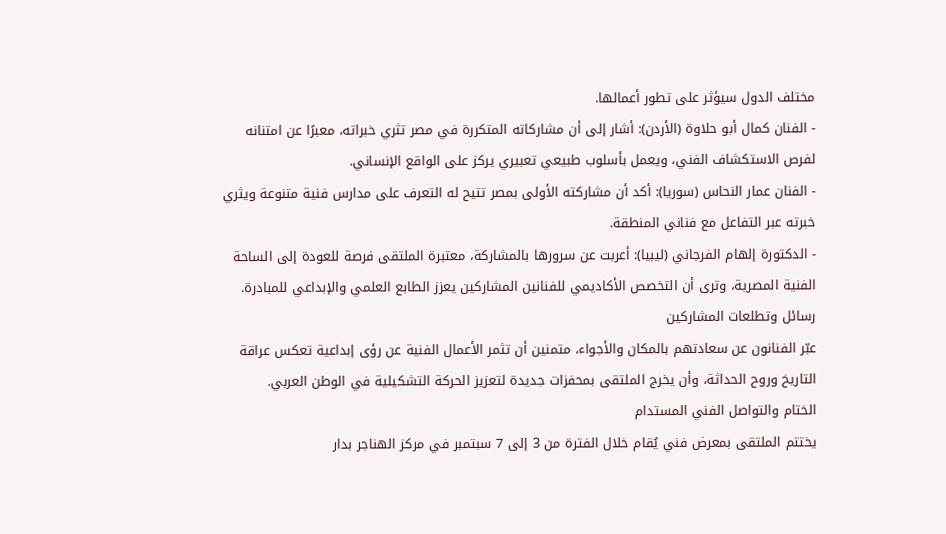مختلف الدول سيؤثر على تطور أعمالها.
- الفنان كمال أبو حلاوة (الأردن): أشار إلى أن مشاركاته المتكررة في مصر تثري خبراته، معبرًا عن امتنانه لفرص الاستكشاف الفني، ويعمل بأسلوب طبيعي تعبيري يركز على الواقع الإنساني.
- الفنان عمار النحاس (سوريا): أكد أن مشاركته الأولى بمصر تتيح له التعرف على مدارس فنية متنوعة ويثري خبرته عبر التفاعل مع فناني المنطقة.
- الدكتورة إلهام الفرجاني (ليبيا): أعربت عن سرورها بالمشاركة، معتبرة الملتقى فرصة للعودة إلى الساحة الفنية المصرية، وترى أن التخصص الأكاديمي للفنانين المشاركين يعزز الطابع العلمي والإبداعي للمبادرة.
رسائل وتطلعات المشاركين
عبّر الفنانون عن سعادتهم بالمكان والأجواء، متمنين أن تثمر الأعمال الفنية عن رؤى إبداعية تعكس عراقة التاريخ وروح الحداثة، وأن يخرج الملتقى بمحفزات جديدة لتعزيز الحركة التشكيلية في الوطن العربي.
الختام والتواصل الفني المستدام
يختتم الملتقى بمعرض فني يُقام خلال الفترة من 3 إلى 7 سبتمبر في مركز الهناجر بدار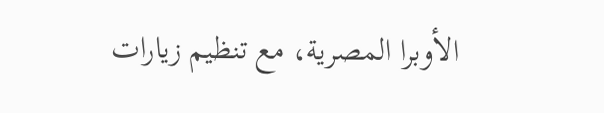الأوبرا المصرية، مع تنظيم زيارات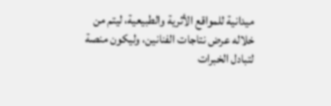ميدانية للمواقع الأثرية والطبيعية، ليتم من خلاله عرض نتاجات الفنانين، وليكون منصة لتبادل الخبرات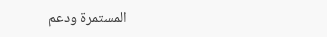المستمرة ودعم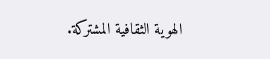الهوية الثقافية المشتركة.